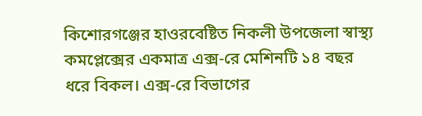কিশোরগঞ্জের হাওরবেষ্টিত নিকলী উপজেলা স্বাস্থ্য কমপ্লেক্সের একমাত্র এক্স-রে মেশিনটি ১৪ বছর ধরে বিকল। এক্স-রে বিভাগের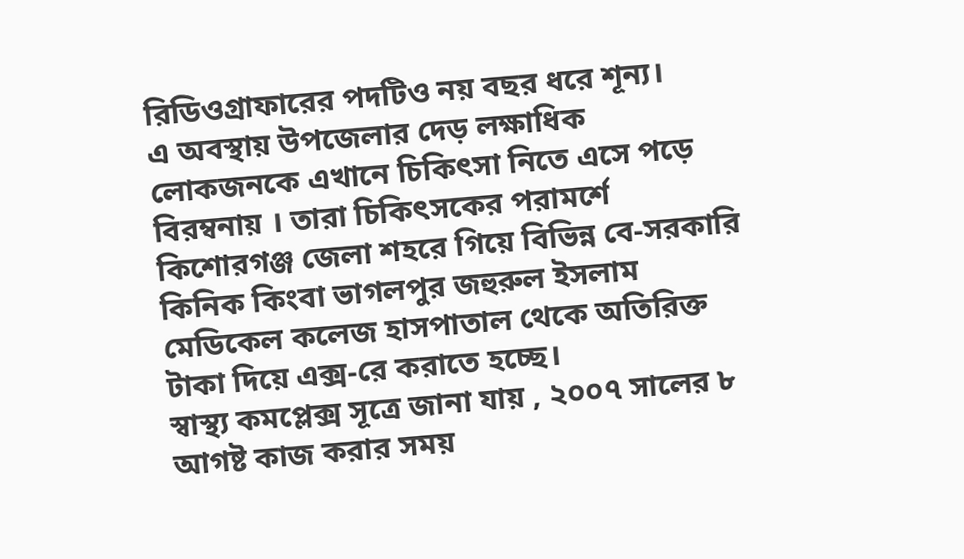রিডিওগ্রাফারের পদটিও নয় বছর ধরে শূন্য।
এ অবস্থায় উপজেলার দেড় লক্ষাধিক লোকজনকে এখানে চিকিৎসা নিতে এসে পড়ে বিরম্বনায় । তারা চিকিৎসকের পরামর্শে কিশোরগঞ্জ জেলা শহরে গিয়ে বিভিন্ন বে-সরকারি কিনিক কিংবা ভাগলপুর জহুরুল ইসলাম মেডিকেল কলেজ হাসপাতাল থেকে অতিরিক্ত টাকা দিয়ে এক্স-রে করাতে হচ্ছে।
স্বাস্থ্য কমপ্লেক্স সূত্রে জানা যায় , ২০০৭ সালের ৮ আগষ্ট কাজ করার সময়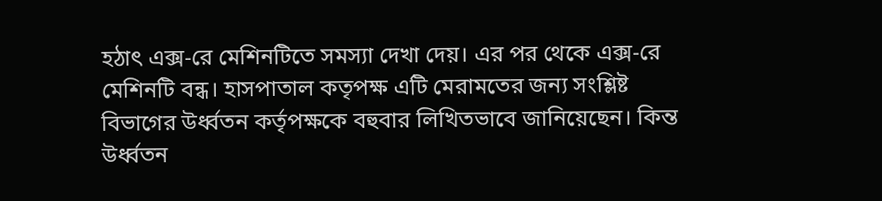হঠাৎ এক্স-রে মেশিনটিতে সমস্যা দেখা দেয়। এর পর থেকে এক্স-রে মেশিনটি বন্ধ। হাসপাতাল কতৃপক্ষ এটি মেরামতের জন্য সংশ্লিষ্ট বিভাগের উর্ধ্বতন কর্তৃপক্ষকে বহুবার লিখিতভাবে জানিয়েছেন। কিন্ত উর্ধ্বতন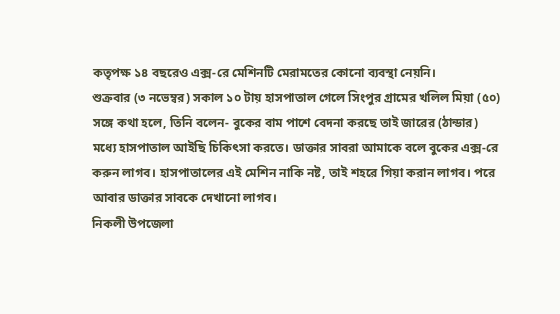কতৃপক্ষ ১৪ বছরেও এক্স-রে মেশিনটি মেরামতের কোনো ব্যবস্থা নেয়নি।
শুক্রবার (৩ নভেম্বর) সকাল ১০ টায় হাসপাতাল গেলে সিংপুর গ্রামের খলিল মিয়া (৫০) সঙ্গে কথা হলে, তিনি বলেন- বুকের বাম পাশে বেদনা করছে তাই জারের (ঠান্ডার) মধ্যে হাসপাতাল আইছি চিকিৎসা করতে। ডাক্তার সাবরা আমাকে বলে বুকের এক্স-রে করুন লাগব। হাসপাতালের এই মেশিন নাকি নষ্ট, তাই শহরে গিয়া করান লাগব। পরে আবার ডাক্তার সাবকে দেখানো লাগব।
নিকলী উপজেলা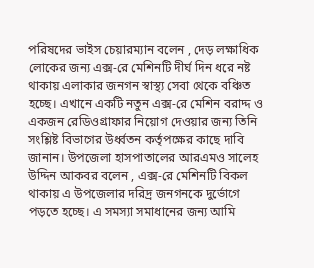পরিষদের ভাইস চেয়ারম্যান বলেন , দেড় লক্ষাধিক লোকের জন্য এক্স-রে মেশিনটি দীর্ঘ দিন ধরে নষ্ট থাকায় এলাকার জনগন স্বাস্থ্য সেবা থেকে বঞ্চিত হচ্ছে। এখানে একটি নতুন এক্স-রে মেশিন বরাদ্দ ও একজন রেডিওগ্রাফার নিয়োগ দেওয়ার জন্য তিনি সংশ্লিষ্ট বিভাগের উর্ধ্বতন কর্তৃপক্ষের কাছে দাবি জানান। উপজেলা হাসপাতালের আরএমও সালেহ উদ্দিন আকবর বলেন , এক্স-রে মেশিনটি বিকল থাকায় এ উপজেলার দরিদ্র জনগনকে দুর্ভোগে পড়তে হচ্ছে। এ সমস্যা সমাধানের জন্য আমি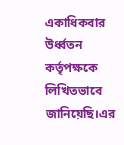একাধিকবার উর্ধ্বতন কর্তৃপক্ষকে লিখিতভাবে জানিয়েছি।এর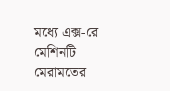মধ্যে এক্স-রে মেশিনটি মেরামতের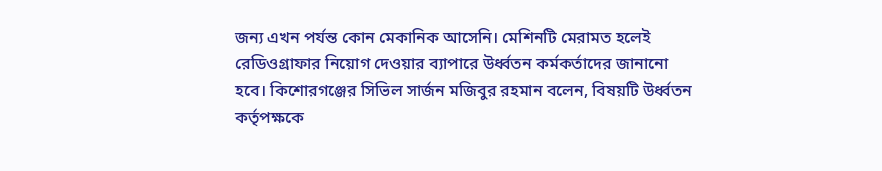জন্য এখন পর্যন্ত কোন মেকানিক আসেনি। মেশিনটি মেরামত হলেই রেডিওগ্রাফার নিয়োগ দেওয়ার ব্যাপারে উর্ধ্বতন কর্মকর্তাদের জানানো হবে। কিশোরগঞ্জের সিভিল সার্জন মজিবুর রহমান বলেন, বিষয়টি উর্ধ্বতন কর্তৃপক্ষকে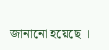জানানো হয়েছে ।